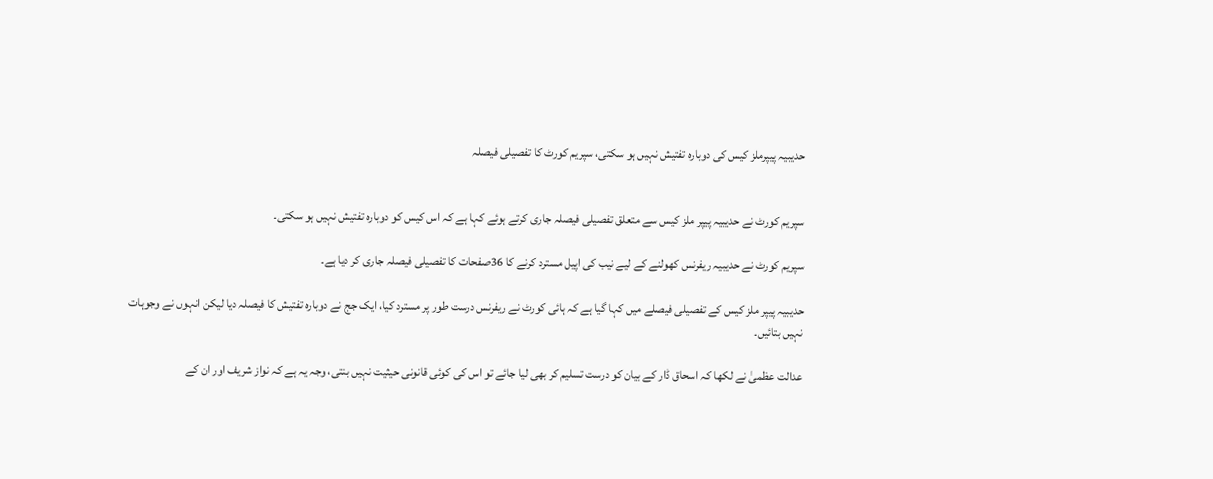حدیبیہ پیپرملز کیس کی دوبارہ تفتیش نہیں ہو سکتی، سپریم کورٹ کا تفصیلی فیصلہ


سپریم کورٹ نے حدیبیہ پیپر ملز کیس سے متعلق تفصیلی فیصلہ جاری کرتے ہوئے کہا ہے کہ اس کیس کو دوبارہ تفتیش نہیں ہو سکتی۔

سپریم کورٹ نے حدیبیہ ریفرنس کھولنے کے لیے نیب کی اپیل مسترد کرنے کا 36صفحات کا تفصیلی فیصلہ جاری کر دیا ہے۔

حدیبیہ پیپر ملز کیس کے تفصیلی فیصلے میں کہا گیا ہے کہ ہائی کورٹ نے ریفرنس درست طور پر مسترد کیا، ایک جج نے دوبارہ تفتیش کا فیصلہ دیا لیکن انہوں نے وجوہات نہیں بتائيں۔

عدالت عظمیٰ نے لکھا کہ اسحاق ڈار کے بیان کو درست تسلیم کر بھی لیا جائے تو اس کی کوئی قانونی حیثیت نہیں بنتی، وجہ یہ ہے کہ نواز شریف اور ان کے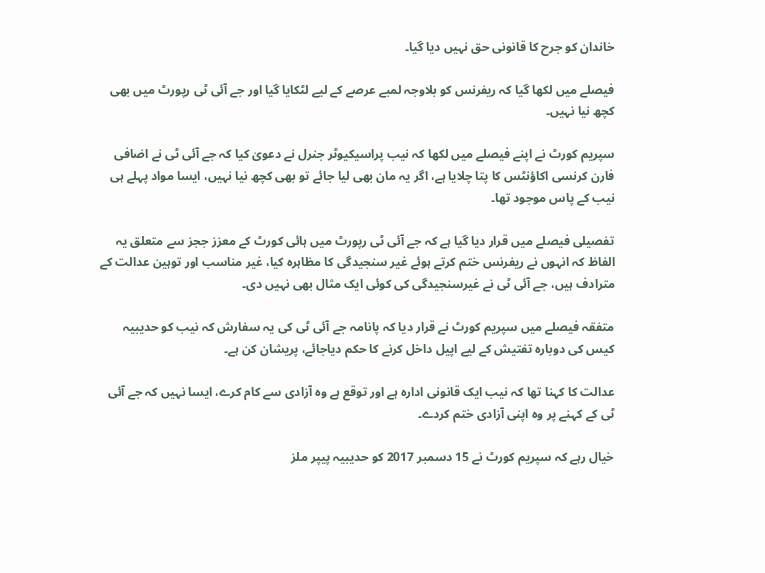خاندان کو جرح کا قانونی حق نہیں دیا گیا۔

فیصلے میں لکھا گیا کہ ریفرنس کو بلاوجہ لمبے عرصے کے لیے لٹکایا گیا اور جے آئی ٹی رپورٹ میں بھی کچھ نیا نہیں۔

سپریم کورٹ نے اپنے فیصلے میں لکھا کہ نیب پراسیکیوٹر جنرل نے دعویٰ کیا کہ جے آئی ٹی نے اضافی فارن کرنسی اکاؤنٹس کا پتا چلایا ہے، اگر یہ مان بھی لیا جائے تو بھی کچھ نیا نہیں، ایسا مواد پہلے ہی نیب کے پاس موجود تھا۔

تفصیلی فیصلے میں قرار دیا گیا ہے کہ جے آئی ٹی رپورٹ میں ہائی کورٹ کے معزز ججز سے متعلق یہ الفاظ کہ انہوں نے ریفرنس ختم کرتے ہوئے غیر سنجیدگی کا مظاہرہ کیا، غیر مناسب اور توہین عدالت کے مترادف ہیں، جے آئی ٹی نے غیرسنجیدگی کی کوئی ایک مثال بھی نہیں دی۔

متفقہ فیصلے میں سپریم کورٹ نے قرار دیا کہ پانامہ جے آئی ٹی کی یہ سفارش کہ نیب کو حدیبیہ کیس کی دوبارہ تفتیش کے لیے اپیل داخل کرنے کا حکم دیاجائے، پریشان کن ہے۔

عدالت کا کہنا تھا کہ نیب ایک قانونی ادارہ ہے اور توقع ہے وہ آزادی سے کام کرے، ایسا نہیں کہ جے آئی ٹی کے کہنے پر وہ اپنی آزادی ختم کردے۔

خیال رہے کہ سپریم کورٹ نے 15 دسمبر 2017 کو حدیبیہ پیپر ملز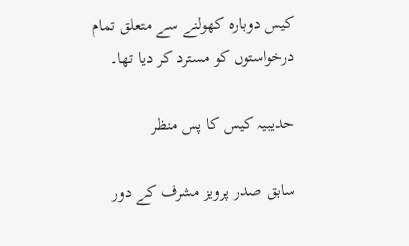کیس دوبارہ کھولنے سے متعلق تمام درخواستوں کو مسترد کر دیا تھا۔

حدیبیہ کیس کا پس منظر

سابق صدر پرویز مشرف کے دور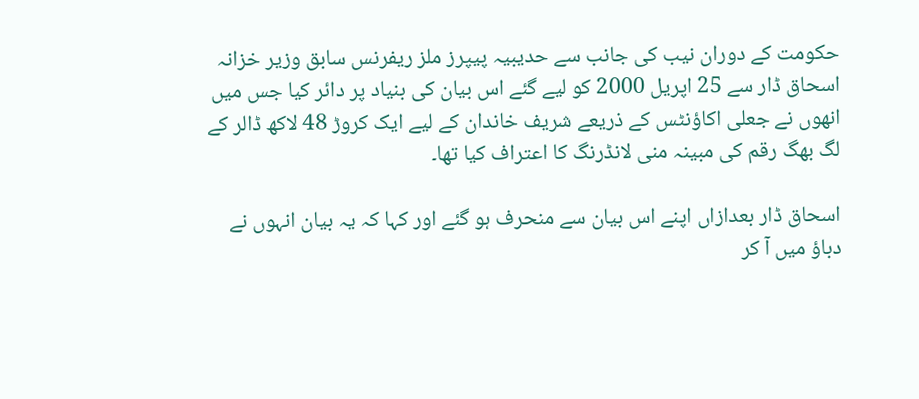حکومت کے دوران نیب کی جانب سے حدیبیہ پیپرز ملز ریفرنس سابق وزیر خزانہ اسحاق ڈار سے 25 اپریل 2000 کو لیے گئے اس بیان کی بنیاد پر دائر کیا جس میں انھوں نے جعلی اکاؤنٹس کے ذریعے شریف خاندان کے لیے ایک کروڑ 48 لاکھ ڈالر کے لگ بھگ رقم کی مبینہ منی لانڈرنگ کا اعتراف کیا تھا۔

اسحاق ڈار بعدازاں اپنے اس بیان سے منحرف ہو گئے اور کہا کہ یہ بیان انہوں نے دباؤ میں آ کر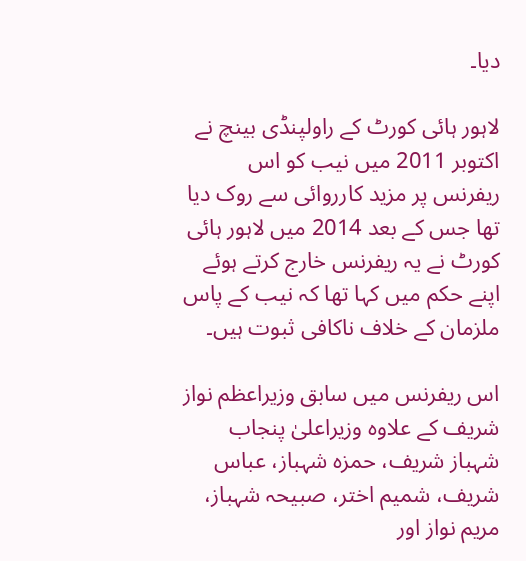دیا۔

لاہور ہائی کورٹ کے راولپنڈی بینچ نے اکتوبر 2011 میں نیب کو اس ریفرنس پر مزید کارروائی سے روک دیا تھا جس کے بعد 2014 میں لاہور ہائی کورٹ نے یہ ریفرنس خارج کرتے ہوئے اپنے حکم میں کہا تھا کہ نیب کے پاس ملزمان کے خلاف ناکافی ثبوت ہیں۔

اس ریفرنس میں سابق وزیراعظم نواز شریف کے علاوہ وزیراعلیٰ پنجاب شہباز شریف، حمزہ شہباز، عباس شریف، شمیم اختر، صبیحہ شہباز، مریم نواز اور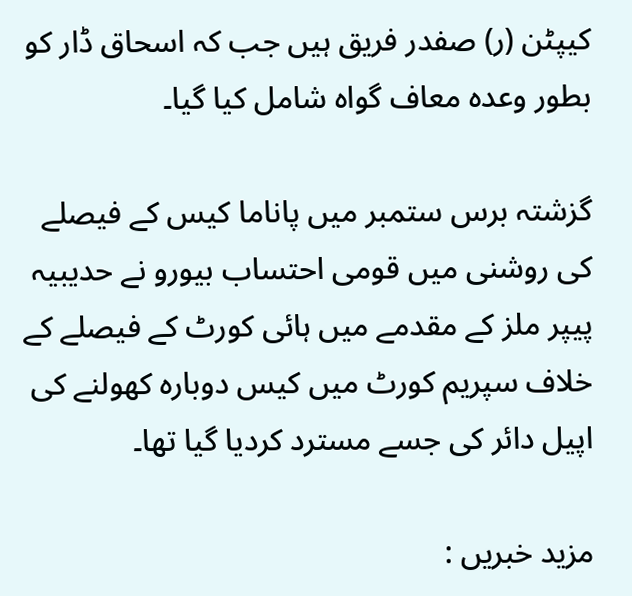کیپٹن (ر) صفدر فریق ہیں جب کہ اسحاق ڈار کو بطور وعدہ معاف گواہ شامل کیا گیا۔

گزشتہ برس ستمبر میں پاناما کیس کے فیصلے کی روشنی میں قومی احتساب بیورو نے حدیبیہ پیپر ملز کے مقدمے میں ہائی کورٹ کے فیصلے کے خلاف سپریم کورٹ میں کیس دوبارہ کھولنے کی اپیل دائر کی جسے مسترد کردیا گیا تھا۔

مزید خبریں :